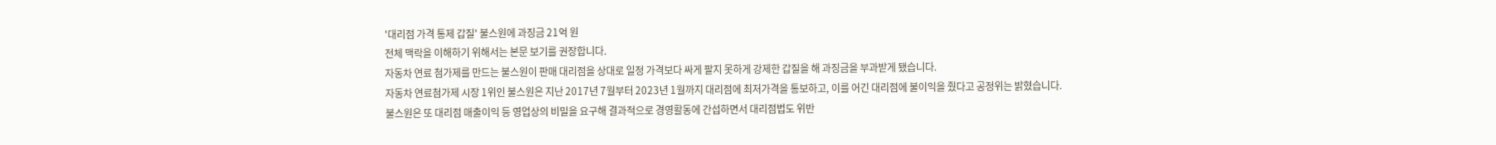'대리점 가격 통제 갑질' 불스원에 과징금 21억 원
전체 맥락을 이해하기 위해서는 본문 보기를 권장합니다.
자동차 연료 첨가제를 만드는 불스원이 판매 대리점을 상대로 일정 가격보다 싸게 팔지 못하게 강제한 갑질을 해 과징금을 부과받게 됐습니다.
자동차 연료첨가제 시장 1위인 불스원은 지난 2017년 7월부터 2023년 1월까지 대리점에 최저가격을 통보하고, 이를 어긴 대리점에 불이익을 줬다고 공정위는 밝혔습니다.
불스원은 또 대리점 매출이익 등 영업상의 비밀을 요구해 결과적으로 경영활동에 간섭하면서 대리점법도 위반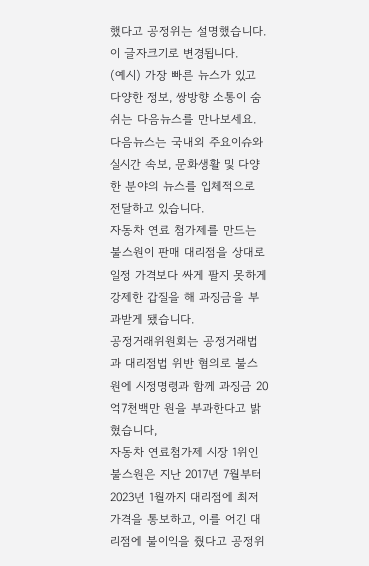했다고 공정위는 설명했습니다.
이 글자크기로 변경됩니다.
(예시) 가장 빠른 뉴스가 있고 다양한 정보, 쌍방향 소통이 숨쉬는 다음뉴스를 만나보세요. 다음뉴스는 국내외 주요이슈와 실시간 속보, 문화생활 및 다양한 분야의 뉴스를 입체적으로 전달하고 있습니다.
자동차 연료 첨가제를 만드는 불스원이 판매 대리점을 상대로 일정 가격보다 싸게 팔지 못하게 강제한 갑질을 해 과징금을 부과받게 됐습니다.
공정거래위원회는 공정거래법과 대리점법 위반 혐의로 불스원에 시정명령과 함께 과징금 20억7천백만 원을 부과한다고 밝혔습니다,
자동차 연료첨가제 시장 1위인 불스원은 지난 2017년 7월부터 2023년 1월까지 대리점에 최저가격을 통보하고, 이를 어긴 대리점에 불이익을 줬다고 공정위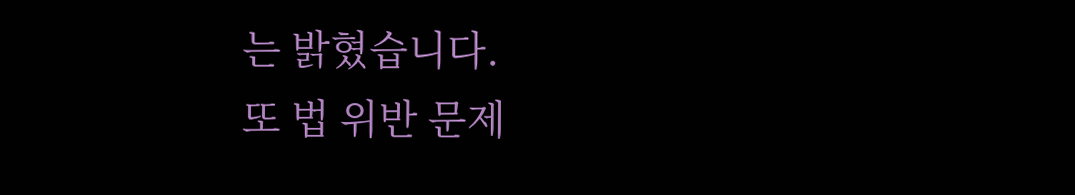는 밝혔습니다.
또 법 위반 문제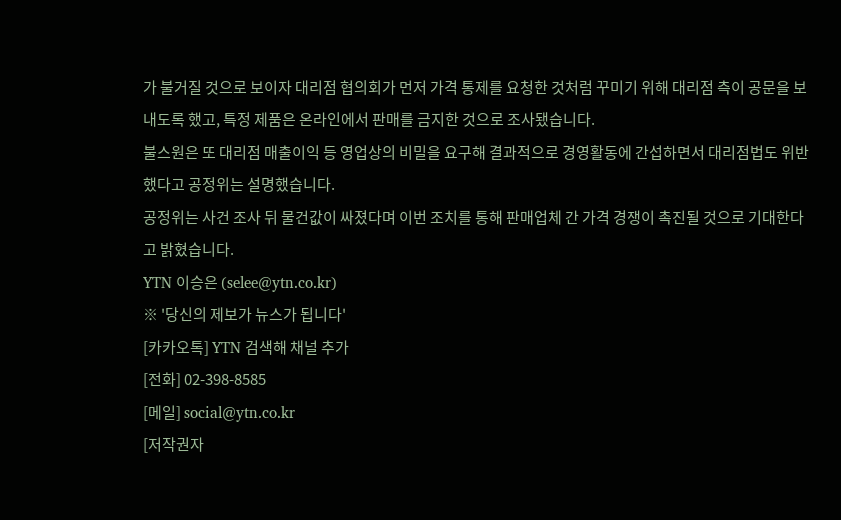가 불거질 것으로 보이자 대리점 협의회가 먼저 가격 통제를 요청한 것처럼 꾸미기 위해 대리점 측이 공문을 보내도록 했고, 특정 제품은 온라인에서 판매를 금지한 것으로 조사됐습니다.
불스원은 또 대리점 매출이익 등 영업상의 비밀을 요구해 결과적으로 경영활동에 간섭하면서 대리점법도 위반했다고 공정위는 설명했습니다.
공정위는 사건 조사 뒤 물건값이 싸졌다며 이번 조치를 통해 판매업체 간 가격 경쟁이 촉진될 것으로 기대한다고 밝혔습니다.
YTN 이승은 (selee@ytn.co.kr)
※ '당신의 제보가 뉴스가 됩니다'
[카카오톡] YTN 검색해 채널 추가
[전화] 02-398-8585
[메일] social@ytn.co.kr
[저작권자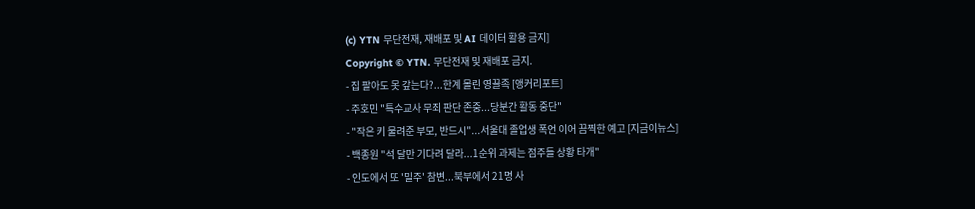(c) YTN 무단전재, 재배포 및 AI 데이터 활용 금지]
Copyright © YTN. 무단전재 및 재배포 금지.
- 집 팔아도 못 갚는다?...한계 몰린 영끌족 [앵커리포트]
- 주호민 "특수교사 무죄 판단 존중...당분간 활동 중단"
- "작은 키 물려준 부모, 반드시"...서울대 졸업생 폭언 이어 끔찍한 예고 [지금이뉴스]
- 백종원 "석 달만 기다려 달라...1순위 과제는 점주들 상황 타개"
- 인도에서 또 '밀주' 참변...북부에서 21명 사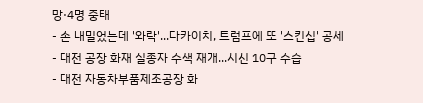망·4명 중태
- 손 내밀었는데 '와락'...다카이치, 트럼프에 또 '스킨십' 공세
- 대전 공장 화재 실종자 수색 재개...시신 10구 수습
- 대전 자동차부품제조공장 화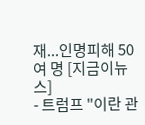재...인명피해 50여 명 [지금이뉴스]
- 트럼프 "이란 관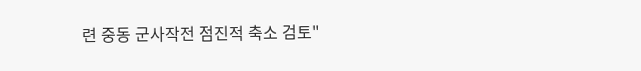련 중동 군사작전 점진적 축소 검토"